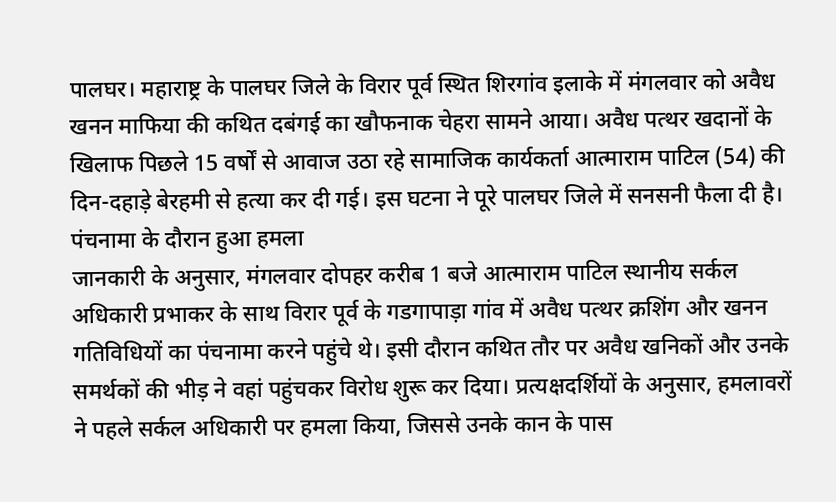पालघर। महाराष्ट्र के पालघर जिले के विरार पूर्व स्थित शिरगांव इलाके में मंगलवार को अवैध खनन माफिया की कथित दबंगई का खौफनाक चेहरा सामने आया। अवैध पत्थर खदानों के खिलाफ पिछले 15 वर्षों से आवाज उठा रहे सामाजिक कार्यकर्ता आत्माराम पाटिल (54) की दिन-दहाड़े बेरहमी से हत्या कर दी गई। इस घटना ने पूरे पालघर जिले में सनसनी फैला दी है।
पंचनामा के दौरान हुआ हमला
जानकारी के अनुसार, मंगलवार दोपहर करीब 1 बजे आत्माराम पाटिल स्थानीय सर्कल अधिकारी प्रभाकर के साथ विरार पूर्व के गडगापाड़ा गांव में अवैध पत्थर क्रशिंग और खनन गतिविधियों का पंचनामा करने पहुंचे थे। इसी दौरान कथित तौर पर अवैध खनिकों और उनके समर्थकों की भीड़ ने वहां पहुंचकर विरोध शुरू कर दिया। प्रत्यक्षदर्शियों के अनुसार, हमलावरों ने पहले सर्कल अधिकारी पर हमला किया, जिससे उनके कान के पास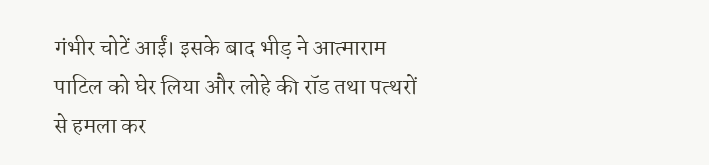गंभीर चोटें आईं। इसके बाद भीड़ ने आत्माराम पाटिल को घेर लिया और लोहे की रॉड तथा पत्थरों से हमला कर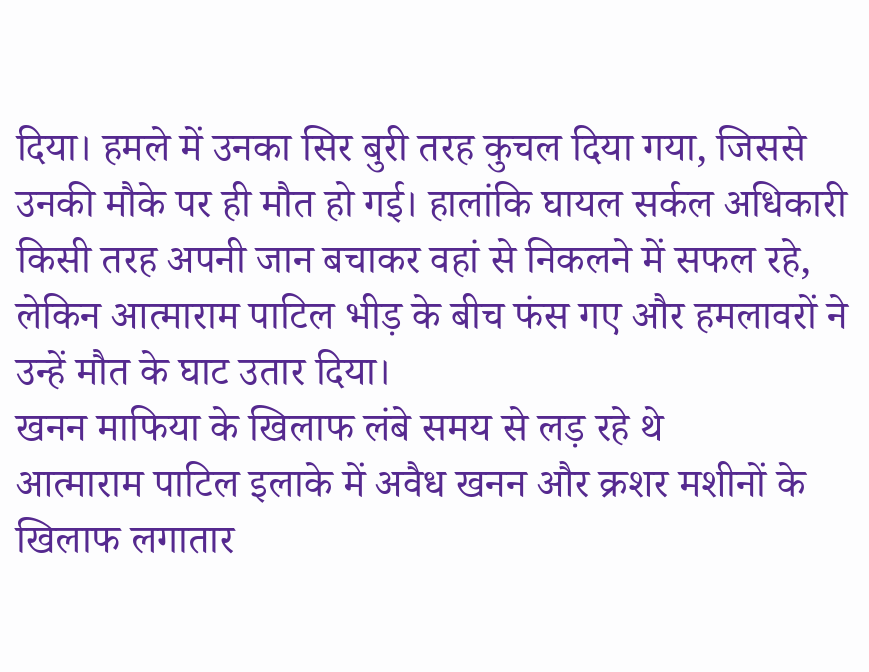दिया। हमले में उनका सिर बुरी तरह कुचल दिया गया, जिससे उनकी मौके पर ही मौत हो गई। हालांकि घायल सर्कल अधिकारी किसी तरह अपनी जान बचाकर वहां से निकलने में सफल रहे, लेकिन आत्माराम पाटिल भीड़ के बीच फंस गए और हमलावरों ने उन्हें मौत के घाट उतार दिया।
खनन माफिया के खिलाफ लंबे समय से लड़ रहे थे
आत्माराम पाटिल इलाके में अवैध खनन और क्रशर मशीनों के खिलाफ लगातार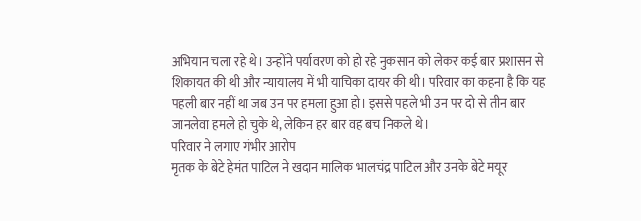अभियान चला रहे थे। उन्होंने पर्यावरण को हो रहे नुकसान को लेकर कई बार प्रशासन से शिकायत की थी और न्यायालय में भी याचिका दायर की थी। परिवार का कहना है कि यह पहली बार नहीं था जब उन पर हमला हुआ हो। इससे पहले भी उन पर दो से तीन बार जानलेवा हमले हो चुके थे, लेकिन हर बार वह बच निकले थे।
परिवार ने लगाए गंभीर आरोप
मृतक के बेटे हेमंत पाटिल ने खदान मालिक भालचंद्र पाटिल और उनके बेटे मयूर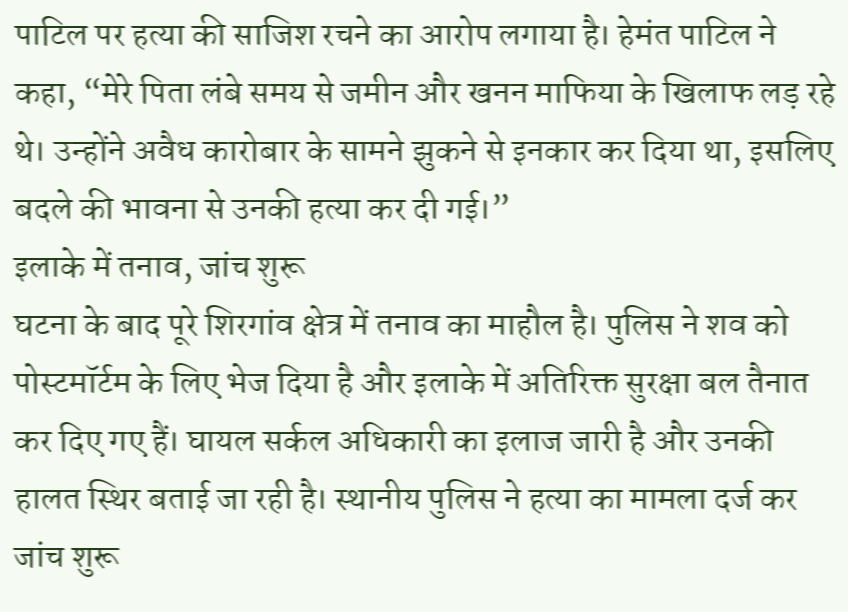पाटिल पर हत्या की साजिश रचने का आरोप लगाया है। हेमंत पाटिल ने कहा, “मेरे पिता लंबे समय से जमीन और खनन माफिया के खिलाफ लड़ रहे थे। उन्होंने अवैध कारोबार के सामने झुकने से इनकार कर दिया था, इसलिए बदले की भावना से उनकी हत्या कर दी गई।”
इलाके में तनाव, जांच शुरू
घटना के बाद पूरे शिरगांव क्षेत्र में तनाव का माहौल है। पुलिस ने शव को पोस्टमॉर्टम के लिए भेज दिया है और इलाके में अतिरिक्त सुरक्षा बल तैनात कर दिए गए हैं। घायल सर्कल अधिकारी का इलाज जारी है और उनकी हालत स्थिर बताई जा रही है। स्थानीय पुलिस ने हत्या का मामला दर्ज कर जांच शुरू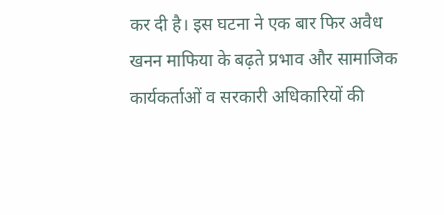कर दी है। इस घटना ने एक बार फिर अवैध खनन माफिया के बढ़ते प्रभाव और सामाजिक कार्यकर्ताओं व सरकारी अधिकारियों की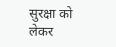सुरक्षा को लेकर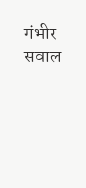गंभीर सवाल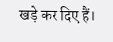खड़े कर दिए हैं।